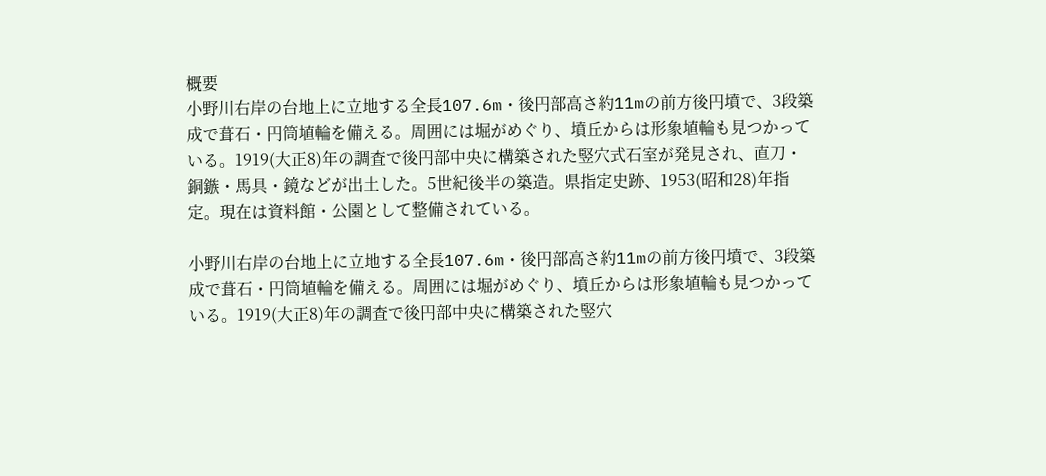概要
小野川右岸の台地上に立地する全長107.6m・後円部高さ約11mの前方後円墳で、3段築成で葺石・円筒埴輪を備える。周囲には堀がめぐり、墳丘からは形象埴輪も見つかっている。1919(大正8)年の調査で後円部中央に構築された竪穴式石室が発見され、直刀・銅鏃・馬具・鏡などが出土した。5世紀後半の築造。県指定史跡、1953(昭和28)年指定。現在は資料館・公園として整備されている。

小野川右岸の台地上に立地する全長107.6m・後円部高さ約11mの前方後円墳で、3段築成で葺石・円筒埴輪を備える。周囲には堀がめぐり、墳丘からは形象埴輪も見つかっている。1919(大正8)年の調査で後円部中央に構築された竪穴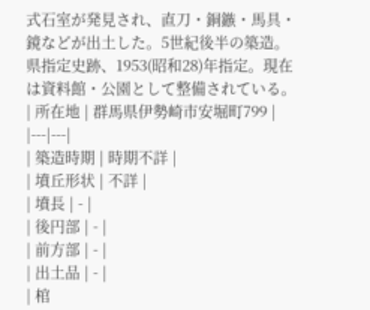式石室が発見され、直刀・銅鏃・馬具・鏡などが出土した。5世紀後半の築造。県指定史跡、1953(昭和28)年指定。現在は資料館・公園として整備されている。
| 所在地 | 群馬県伊勢崎市安堀町799 |
|---|---|
| 築造時期 | 時期不詳 |
| 墳丘形状 | 不詳 |
| 墳長 | - |
| 後円部 | - |
| 前方部 | - |
| 出土品 | - |
| 棺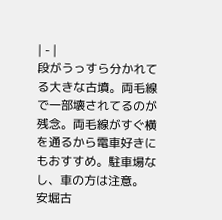| - |
段がうっすら分かれてる大きな古墳。両毛線で一部壊されてるのが残念。両毛線がすぐ横を通るから電車好きにもおすすめ。駐車場なし、車の方は注意。
安堀古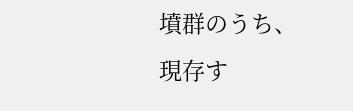墳群のうち、現存す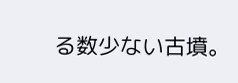る数少ない古墳。